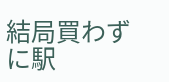結局買わずに駅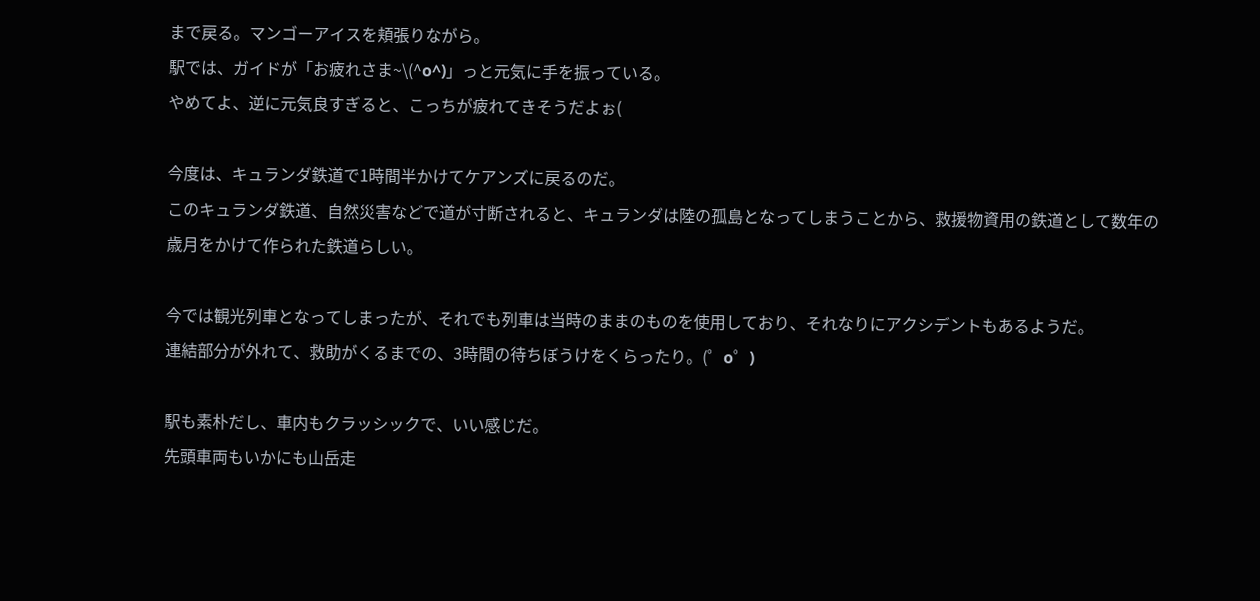まで戻る。マンゴーアイスを頬張りながら。
駅では、ガイドが「お疲れさま~\(^o^)」っと元気に手を振っている。
やめてよ、逆に元気良すぎると、こっちが疲れてきそうだよぉ(

今度は、キュランダ鉄道で1時間半かけてケアンズに戻るのだ。
このキュランダ鉄道、自然災害などで道が寸断されると、キュランダは陸の孤島となってしまうことから、救援物資用の鉄道として数年の歳月をかけて作られた鉄道らしい。

今では観光列車となってしまったが、それでも列車は当時のままのものを使用しており、それなりにアクシデントもあるようだ。
連結部分が外れて、救助がくるまでの、3時間の待ちぼうけをくらったり。(゜o゜)

駅も素朴だし、車内もクラッシックで、いい感じだ。
先頭車両もいかにも山岳走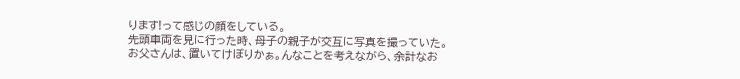ります!って感じの顔をしている。
先頭車両を見に行った時、母子の親子が交互に写真を撮っていた。
お父さんは、置いてけぼりかぁ。んなことを考えながら、余計なお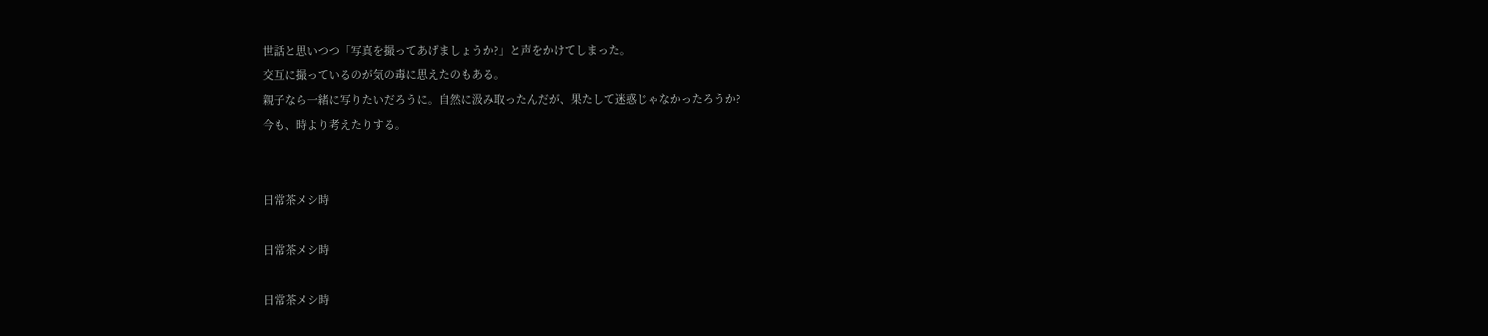世話と思いつつ「写真を撮ってあげましょうか?」と声をかけてしまった。
交互に撮っているのが気の毒に思えたのもある。
親子なら一緒に写りたいだろうに。自然に汲み取ったんだが、果たして迷惑じゃなかったろうか?
今も、時より考えたりする。


日常茶メシ時

日常茶メシ時

日常茶メシ時